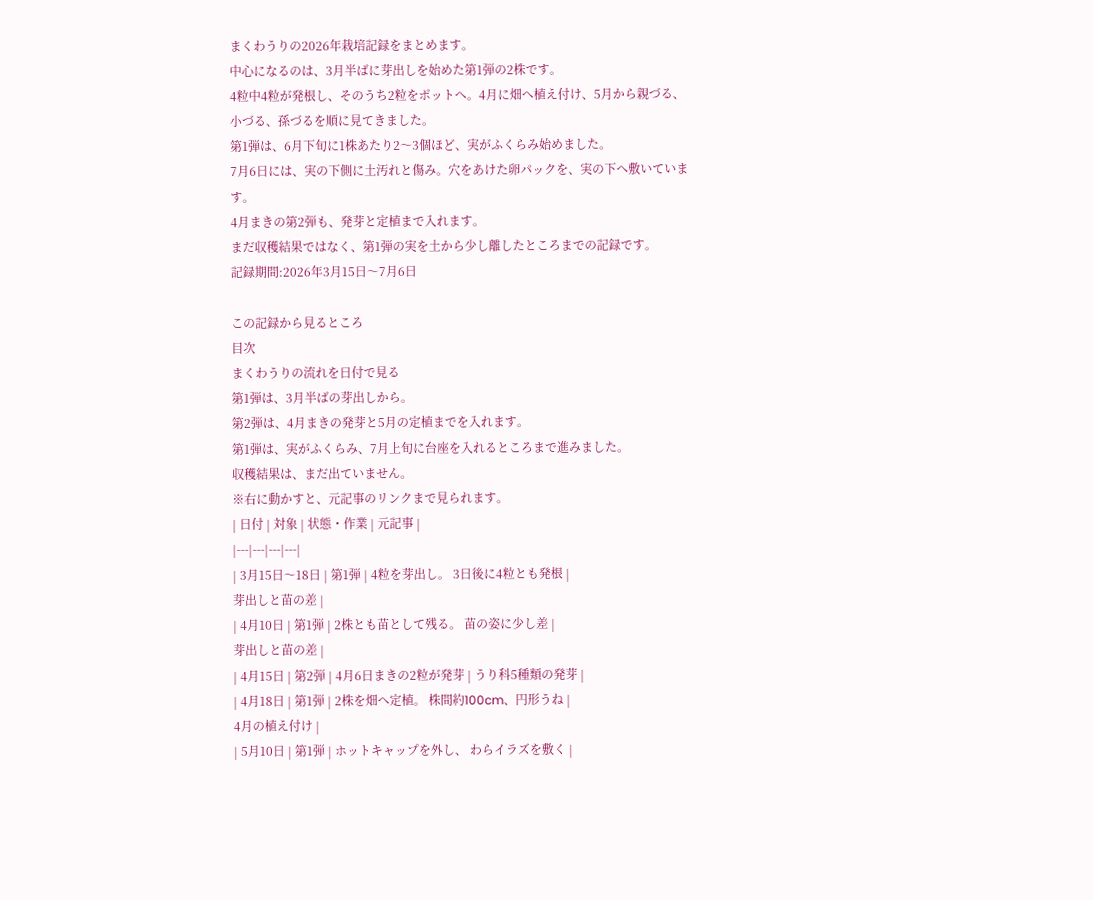まくわうりの2026年栽培記録をまとめます。
中心になるのは、3月半ばに芽出しを始めた第1弾の2株です。
4粒中4粒が発根し、そのうち2粒をポットへ。4月に畑へ植え付け、5月から親づる、小づる、孫づるを順に見てきました。
第1弾は、6月下旬に1株あたり2〜3個ほど、実がふくらみ始めました。
7月6日には、実の下側に土汚れと傷み。穴をあけた卵パックを、実の下へ敷いています。
4月まきの第2弾も、発芽と定植まで入れます。
まだ収穫結果ではなく、第1弾の実を土から少し離したところまでの記録です。
記録期間:2026年3月15日〜7月6日

この記録から見るところ
目次
まくわうりの流れを日付で見る
第1弾は、3月半ばの芽出しから。
第2弾は、4月まきの発芽と5月の定植までを入れます。
第1弾は、実がふくらみ、7月上旬に台座を入れるところまで進みました。
収穫結果は、まだ出ていません。
※右に動かすと、元記事のリンクまで見られます。
| 日付 | 対象 | 状態・作業 | 元記事 |
|---|---|---|---|
| 3月15日〜18日 | 第1弾 | 4粒を芽出し。 3日後に4粒とも発根 |
芽出しと苗の差 |
| 4月10日 | 第1弾 | 2株とも苗として残る。 苗の姿に少し差 |
芽出しと苗の差 |
| 4月15日 | 第2弾 | 4月6日まきの2粒が発芽 | うり科5種類の発芽 |
| 4月18日 | 第1弾 | 2株を畑へ定植。 株間約100cm、円形うね |
4月の植え付け |
| 5月10日 | 第1弾 | ホットキャップを外し、 わらイラズを敷く |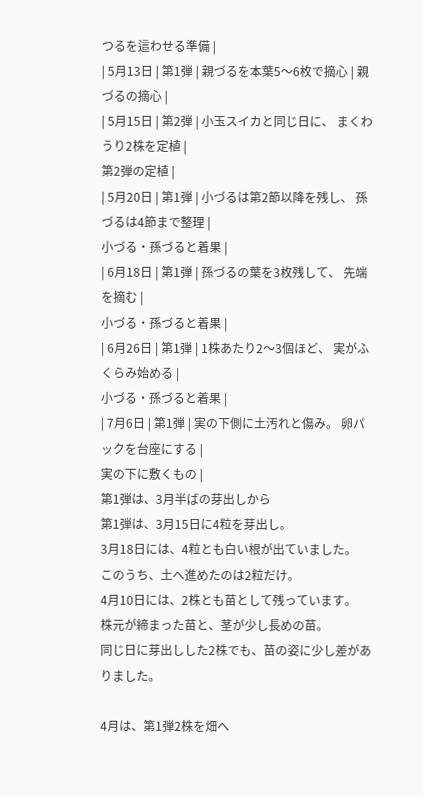つるを這わせる準備 |
| 5月13日 | 第1弾 | 親づるを本葉5〜6枚で摘心 | 親づるの摘心 |
| 5月15日 | 第2弾 | 小玉スイカと同じ日に、 まくわうり2株を定植 |
第2弾の定植 |
| 5月20日 | 第1弾 | 小づるは第2節以降を残し、 孫づるは4節まで整理 |
小づる・孫づると着果 |
| 6月18日 | 第1弾 | 孫づるの葉を3枚残して、 先端を摘む |
小づる・孫づると着果 |
| 6月26日 | 第1弾 | 1株あたり2〜3個ほど、 実がふくらみ始める |
小づる・孫づると着果 |
| 7月6日 | 第1弾 | 実の下側に土汚れと傷み。 卵パックを台座にする |
実の下に敷くもの |
第1弾は、3月半ばの芽出しから
第1弾は、3月15日に4粒を芽出し。
3月18日には、4粒とも白い根が出ていました。
このうち、土へ進めたのは2粒だけ。
4月10日には、2株とも苗として残っています。
株元が締まった苗と、茎が少し長めの苗。
同じ日に芽出しした2株でも、苗の姿に少し差がありました。

4月は、第1弾2株を畑へ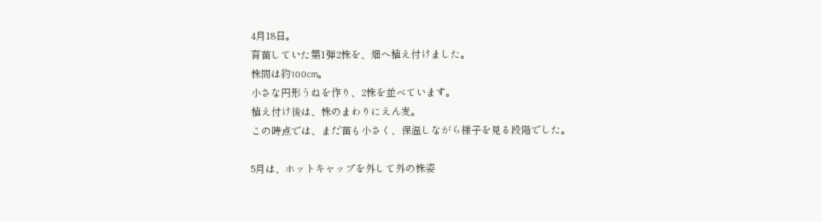4月18日。
育苗していた第1弾2株を、畑へ植え付けました。
株間は約100cm。
小さな円形うねを作り、2株を並べています。
植え付け後は、株のまわりにえん麦。
この時点では、まだ苗も小さく、保温しながら様子を見る段階でした。

5月は、ホットキャップを外して外の株姿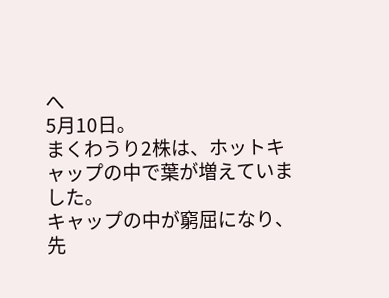へ
5月10日。
まくわうり2株は、ホットキャップの中で葉が増えていました。
キャップの中が窮屈になり、先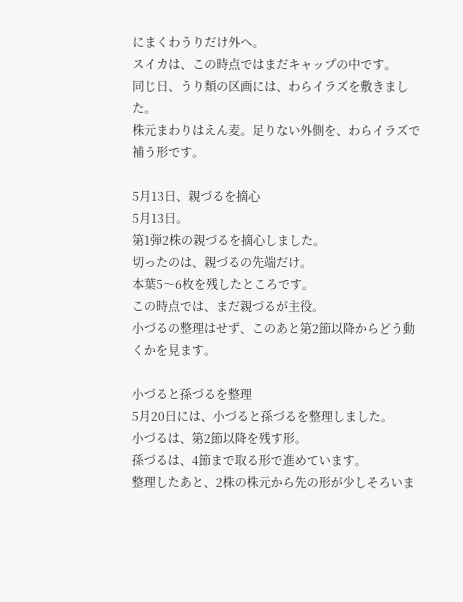にまくわうりだけ外へ。
スイカは、この時点ではまだキャップの中です。
同じ日、うり類の区画には、わらイラズを敷きました。
株元まわりはえん麦。足りない外側を、わらイラズで補う形です。

5月13日、親づるを摘心
5月13日。
第1弾2株の親づるを摘心しました。
切ったのは、親づるの先端だけ。
本葉5〜6枚を残したところです。
この時点では、まだ親づるが主役。
小づるの整理はせず、このあと第2節以降からどう動くかを見ます。

小づると孫づるを整理
5月20日には、小づると孫づるを整理しました。
小づるは、第2節以降を残す形。
孫づるは、4節まで取る形で進めています。
整理したあと、2株の株元から先の形が少しそろいま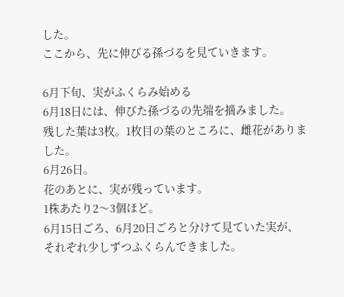した。
ここから、先に伸びる孫づるを見ていきます。

6月下旬、実がふくらみ始める
6月18日には、伸びた孫づるの先端を摘みました。
残した葉は3枚。1枚目の葉のところに、雌花がありました。
6月26日。
花のあとに、実が残っています。
1株あたり2〜3個ほど。
6月15日ごろ、6月20日ごろと分けて見ていた実が、それぞれ少しずつふくらんできました。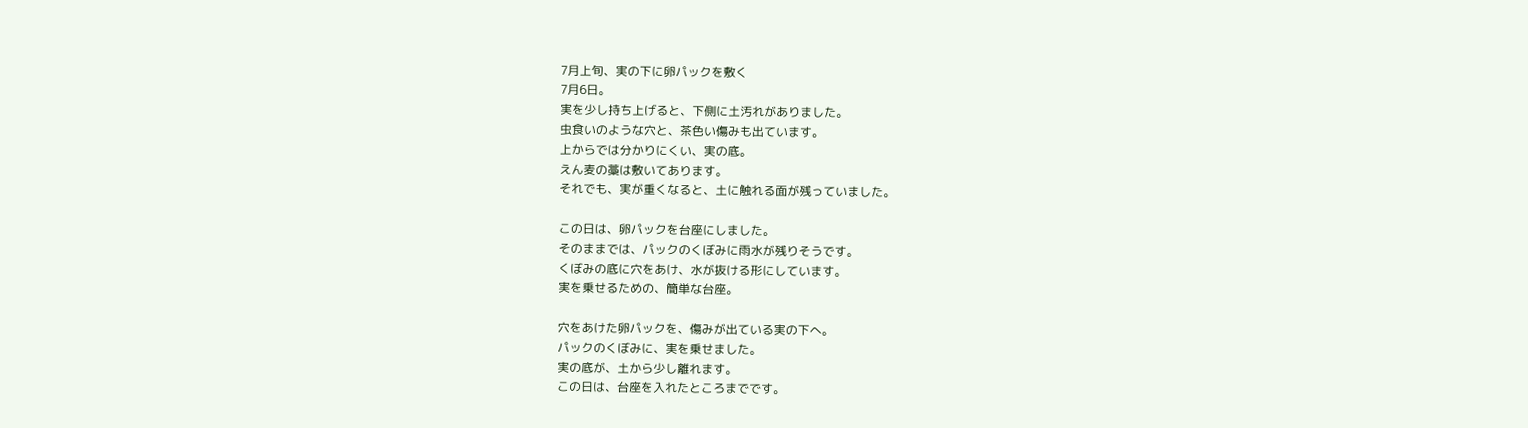7月上旬、実の下に卵パックを敷く
7月6日。
実を少し持ち上げると、下側に土汚れがありました。
虫食いのような穴と、茶色い傷みも出ています。
上からでは分かりにくい、実の底。
えん麦の藁は敷いてあります。
それでも、実が重くなると、土に触れる面が残っていました。

この日は、卵パックを台座にしました。
そのままでは、パックのくぼみに雨水が残りそうです。
くぼみの底に穴をあけ、水が抜ける形にしています。
実を乗せるための、簡単な台座。

穴をあけた卵パックを、傷みが出ている実の下へ。
パックのくぼみに、実を乗せました。
実の底が、土から少し離れます。
この日は、台座を入れたところまでです。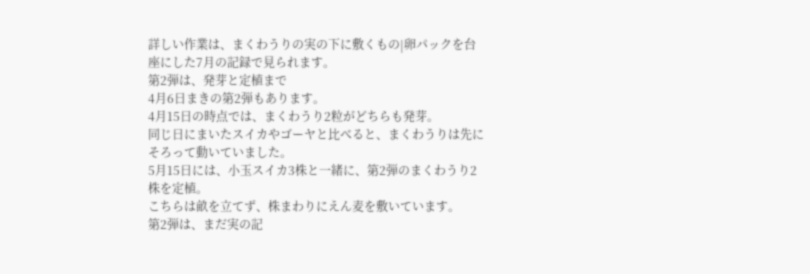詳しい作業は、まくわうりの実の下に敷くもの|卵パックを台座にした7月の記録で見られます。
第2弾は、発芽と定植まで
4月6日まきの第2弾もあります。
4月15日の時点では、まくわうり2粒がどちらも発芽。
同じ日にまいたスイカやゴーヤと比べると、まくわうりは先にそろって動いていました。
5月15日には、小玉スイカ3株と一緒に、第2弾のまくわうり2株を定植。
こちらは畝を立てず、株まわりにえん麦を敷いています。
第2弾は、まだ実の記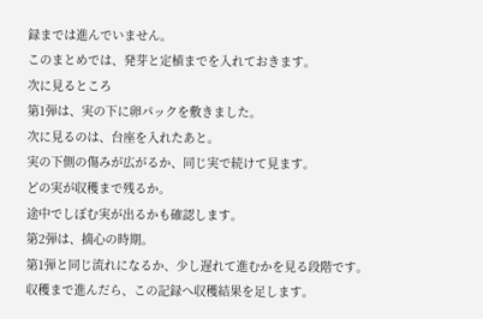録までは進んでいません。
このまとめでは、発芽と定植までを入れておきます。
次に見るところ
第1弾は、実の下に卵パックを敷きました。
次に見るのは、台座を入れたあと。
実の下側の傷みが広がるか、同じ実で続けて見ます。
どの実が収穫まで残るか。
途中でしぼむ実が出るかも確認します。
第2弾は、摘心の時期。
第1弾と同じ流れになるか、少し遅れて進むかを見る段階です。
収穫まで進んだら、この記録へ収穫結果を足します。